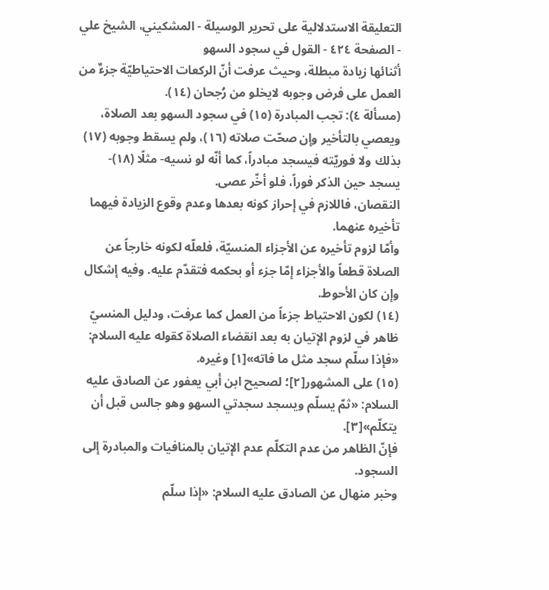التعليقة الاستدلالية على تحرير الوسيلة - المشكيني، الشيخ علي - الصفحة ٤٢٤ - القول في سجود السهو
أثنائها زيادة مبطلة، وحيث عرفت أنّ الركعات الاحتياطيّة جزءٌ من العمل على فرض وجوبه لايخلو من رُجحان (١٤).
(مسألة ٤): تجب المبادرة (١٥) في سجود السهو بعد الصلاة، ويعصي بالتأخير وإن صحّت صلاته (١٦)، ولم يسقط وجوبه (١٧) بذلك ولا فوريّته فيسجد مبادراً، كما أنّه لو نسيه- مثلًا (١٨)- يسجد حين الذكر فوراً، فلو أخّر عصى.
النقصان، فاللازم في إحراز كونه بعدها وعدم وقوع الزيادة فيهما تأخيره عنهما.
وأمّا لزوم تأخيره عن الأجزاء المنسيّة، فلعلّه لكونه خارجاً عن الصلاة قطعاً والأجزاء إمّا جزء أو بحكمه فتقدّم عليه. وفيه إشكال وإن كان الأحوط.
(١٤) لكون الاحتياط جزءاً من العمل كما عرفت، ودليل المنسيّ ظاهر في لزوم الإتيان به بعد انقضاء الصلاة كقوله عليه السلام: «فإذا سلّم سجد مثل ما فاته»[١] وغيره.
(١٥) على المشهور[٢]؛ لصحيح ابن أبي يعفور عن الصادق عليه السلام: «ثمّ يسلّم ويسجد سجدتي السهو وهو جالس قبل أن يتكلّم»[٣].
فإنّ الظاهر من عدم التكلّم عدم الإتيان بالمنافيات والمبادرة إلى السجود.
وخبر منهال عن الصادق عليه السلام: «إذا سلّم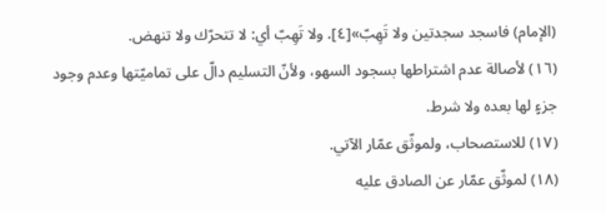(الإمام) فاسجد سجدتين ولا تَهِبّ»[٤]. ولا تَهِبّ أي: لا تتحرّك ولا تنهض.
(١٦) لأصالة عدم اشتراطها بسجود السهو، ولأنّ التسليم دالّ على تماميّتها وعدم وجود جزءٍ لها بعده ولا شرط.
(١٧) للاستصحاب، ولموثّق عمّار الآتي.
(١٨) لموثّق عمّار عن الصادق عليه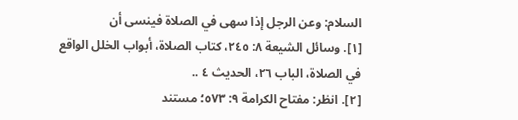السلام: وعن الرجل إذا سهى في الصلاة فينسى أن
[١]. وسائل الشيعة ٨: ٢٤٥، كتاب الصلاة، أبواب الخلل الواقع في الصلاة، الباب ٢٦، الحديث ٤ ..
[٢]. انظر: مفتاح الكرامة ٩: ٥٧٣؛ مستند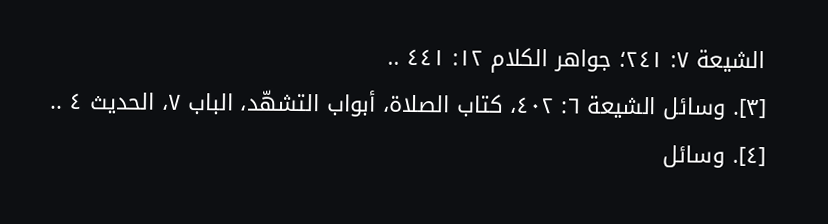الشيعة ٧: ٢٤١؛ جواهر الكلام ١٢: ٤٤١ ..
[٣]. وسائل الشيعة ٦: ٤٠٢، كتاب الصلاة، أبواب التشهّد، الباب ٧، الحديث ٤ ..
[٤]. وسائل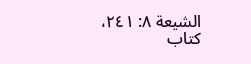الشيعة ٨: ٢٤١، كتاب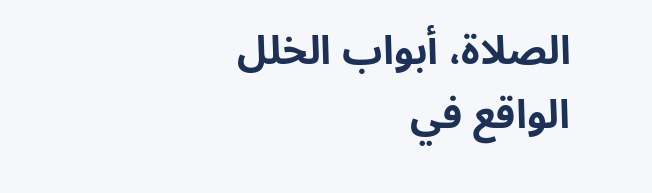الصلاة، أبواب الخلل الواقع في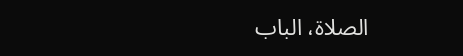الصلاة، الباب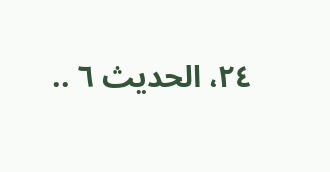٢٤، الحديث ٦ ..